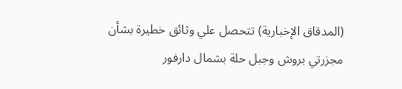(المدقاق الإخبارية) تتحصل علي وثائق خطيرة بشأن مجزرتي بروش وجبل حلة بشمال دارفور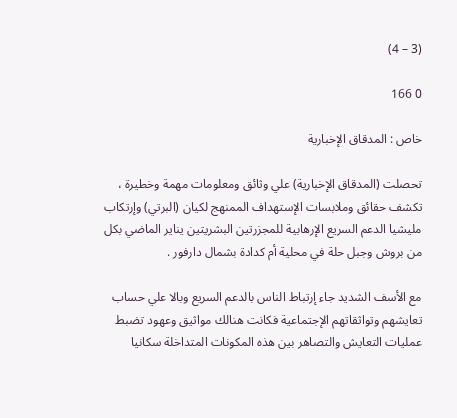(3 – 4)

0 166

خاص : المدقاق الإخبارية

تحصلت (المدقاق الإخبارية) علي وثائق ومعلومات مهمة وخطيرة ، تكشف حقائق وملابسات الإستهداف الممنهج لكيان (البرتي) وإرتكاب مليشيا الدعم السريع الإرهابية للمجزرتين البشريتين يناير الماضي بكل من بروش وجبل حلة في محلية أم كدادة بشمال دارفور .

مع الأسف الشديد جاء إرتباط الناس بالدعم السريع وبالا علي حساب تعايشهم وتواثقاتهم الإجتماعية فكانت هنالك مواثيق وعهود تضبط عمليات التعايش والتصاهر بين هذه المكونات المتداخلة سكانيا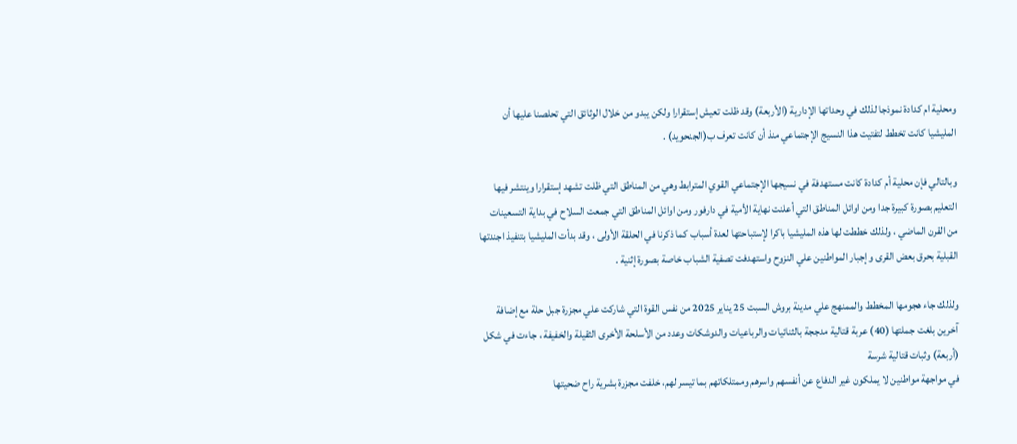ومحلية ام كدادة نموذجا لذلك في وحداتها الإدارية (الأربعة) وقد ظلت تعيش إستقرارا ولكن يبدو من خلال الوثائق التي تحلصنا عليها أن المليشيا كانت تخطط لتفتيت هذا النسيج الإجتماعي منذ أن كانت تعرف ب(الجنحويد) .

وبالتالي فإن محلية أم كدادة كانت مستهدفة في نسيجها الإجتماعي القوي المترابط وهي من المناطق التي ظلت تشهد إستقرارا وينتشر فيها التعليم بصورة كبيرة جدا ومن اوائل المناطق التي أعلنت نهاية الأمية في دارفور ومن اوائل المناطق التي جمعت السلاح في بداية التسعينات من القرن الماضي ، ولذلك خططت لها هذه المليشيا باكرا لإستباحتها لعدة أسباب كما ذكرنا في الحلقة الأولى ، وقد بدأت المليشيا بتنفيذ اجندتها القبلية بحرق بعض القرى وإجبار المواطنين علي النزوح واستهدفت تصفية الشباب خاصة بصورة إثنية .

ولذلك جاء هجومها المخطط والممنهج علي مدينة بروش السبت 25 يناير 2025 من نفس القوة التي شاركت علي مجزرة جبل حلة مع إضافة آخرين بلغت جملتها (40) عربة قتالية مدججة بالثنائيات والرباعيات والدوشكات وعدد من الأسلحة الأخرى الثقيلة والخفيفة ، جاءت في شكل (أربعة) وثبات قتالية شرسة
في مواجهة مواطنين لا يملكون غير الدفاع عن أنفسهم واسرهم وممتلكاتهم بما تيسر لهم، خلفت مجزرة بشرية راح ضحيتها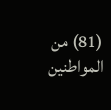(81) من المواطنين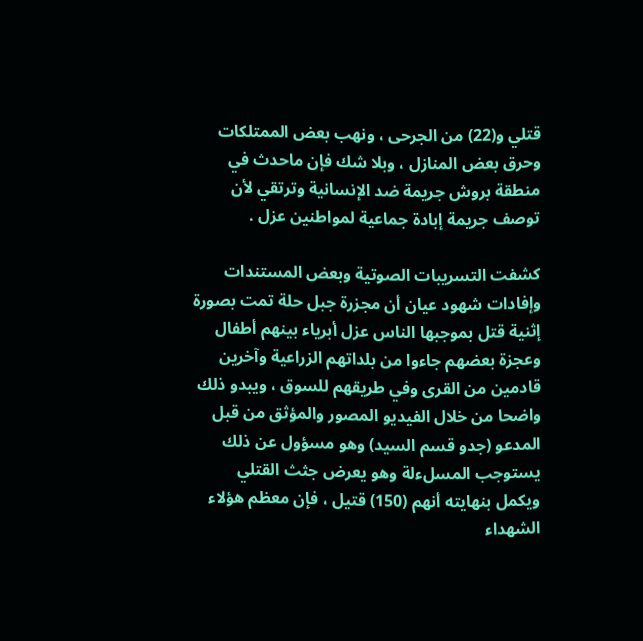قتلي و(22) من الجرحى ، ونهب بعض الممتلكات وحرق بعض المنازل ، وبلا شك فإن ماحدث في منطقة بروش جريمة ضد الإنسانية وترتقي لأن توصف جريمة إبادة جماعية لمواطنين عزل .

كشفت التسريبات الصوتية وبعض المستندات وإفادات شهود عيان أن مجزرة جبل حلة تمت بصورة إثنية قتل بموجبها الناس عزل أبرياء بينهم أطفال وعجزة بعضهم جاءوا من بلداتهم الزراعية وآخرين قادمين من القرى وفي طريقهم للسوق ، ويبدو ذلك واضحا من خلال الفيديو المصور والمؤثق من قبل المدعو (جدو قسم السيد) وهو مسؤول عن ذلك يستوجب المسلءلة وهو يعرض جثث القتلي ويكمل بنهايته أنهم (150) قتيل ، فإن معظم هؤلاء الشهداء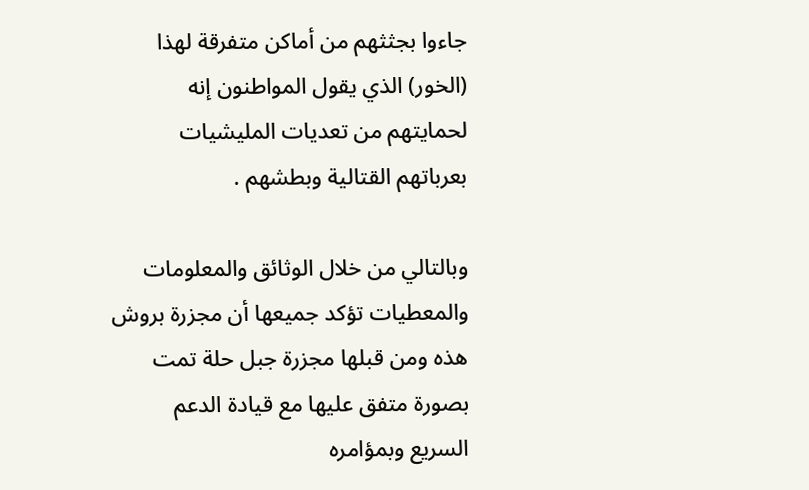جاءوا بجثثهم من أماكن متفرقة لهذا (الخور) الذي يقول المواطنون إنه لحمايتهم من تعديات المليشيات بعرباتهم القتالية وبطشهم .

وبالتالي من خلال الوثائق والمعلومات والمعطيات تؤكد جميعها أن مجزرة بروش هذه ومن قبلها مجزرة جبل حلة تمت بصورة متفق عليها مع قيادة الدعم السريع وبمؤامره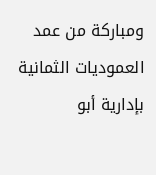ومباركة من عمد العموديات الثمانية بإدارية أبو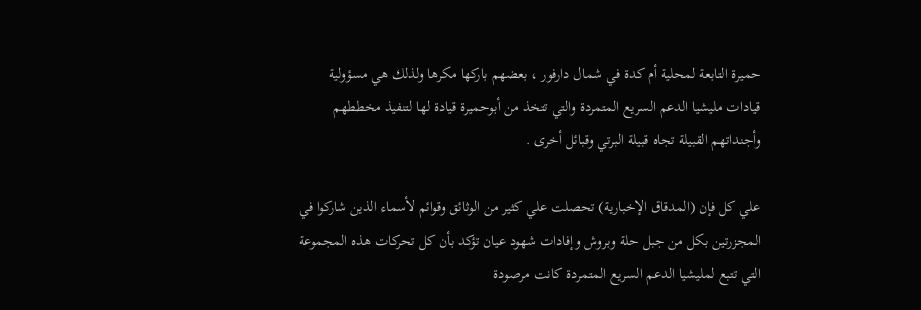حميرة التابعة لمحلية أم كدة في شمال دارفور ، بعضهم باركها مكرها ولذلك هي مسؤولية قيادات مليشيا الدعم السريع المتمردة والتي تتخذ من أبوحميرة قيادة لها لتنفيذ مخططهم وأجنداتهم القبيلة تجاه قبيلة البرتي وقبائل أخرى .

علي كل فإن (المدقاق الإخبارية) تحصلت علي كثير من الوثائق وقوائم لأسماء الذين شاركوا في المجزرتين بكل من جبل حلة وبروش وإفادات شهود عيان تؤكد بأن كل تحركات هذه المجموعة التي تتبع لمليشيا الدعم السريع المتمردة كانت مرصودة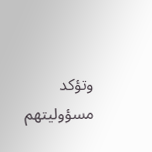وتؤكد مسؤوليتهم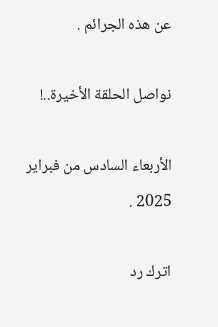عن هذه الجرائم .

نواصل الحلقة الأخيرة..!

الأربعاء السادس من فبراير 2025 .

اترك رد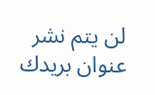لن يتم نشر عنوان بريدك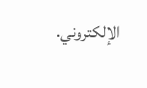الإلكتروني.